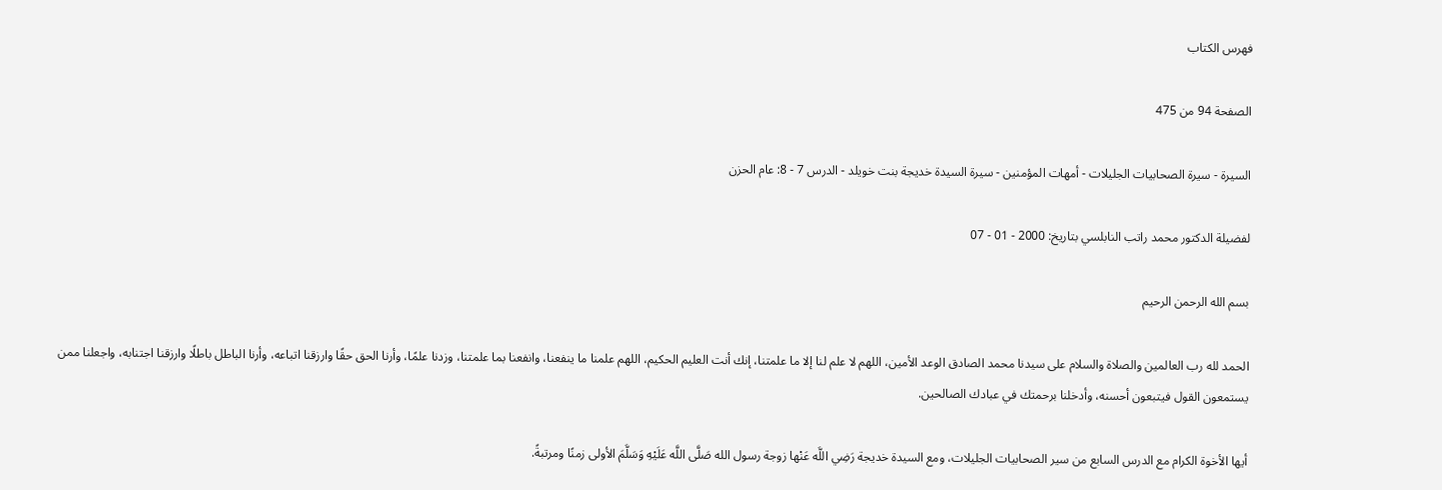فهرس الكتاب

الصفحة 94 من 475

السيرة - سيرة الصحابيات الجليلات - أمهات المؤمنين - سيرة السيدة خديجة بنت خويلد - الدرس 7 - 8: عام الحزن

لفضيلة الدكتور محمد راتب النابلسي بتاريخ: 2000 - 01 - 07

بسم الله الرحمن الرحيم

الحمد لله رب العالمين والصلاة والسلام على سيدنا محمد الصادق الوعد الأمين، اللهم لا علم لنا إلا ما علمتنا، إنك أنت العليم الحكيم، اللهم علمنا ما ينفعنا، وانفعنا بما علمتنا، وزدنا علمًا، وأرنا الحق حقًا وارزقنا اتباعه، وأرنا الباطل باطلًا وارزقنا اجتنابه، واجعلنا ممن يستمعون القول فيتبعون أحسنه، وأدخلنا برحمتك في عبادك الصالحين.

أيها الأخوة الكرام مع الدرس السابع من سير الصحابيات الجليلات، ومع السيدة خديجة رَضِي اللَّه عَنْها زوجة رسول الله صَلَّى اللَّه عَلَيْهِ وَسَلَّمَ الأولى زمنًا ومرتبةً.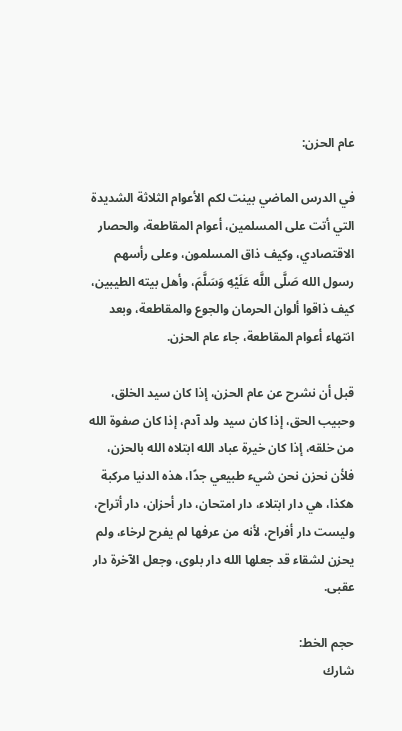عام الحزن:

في الدرس الماضي بينت لكم الأعوام الثلاثة الشديدة التي أتت على المسلمين، أعوام المقاطعة، والحصار الاقتصادي، وكيف ذاق المسلمون، وعلى رأسهم رسول الله صَلَّى اللَّه عَلَيْهِ وَسَلَّمَ، وأهل بيته الطيبين، كيف ذاقوا ألوان الحرمان والجوع والمقاطعة، وبعد انتهاء أعوام المقاطعة، جاء عام الحزن.

قبل أن نشرح عن عام الحزن، إذا كان سيد الخلق، وحبيب الحق، إذا كان سيد ولد آدم، إذا كان صفوة الله من خلقه، إذا كان خيرة عباد الله ابتلاه الله بالحزن، فلأن نحزن نحن شيء طبيعي جدًا، هذه الدنيا مركبة هكذا، هي دار ابتلاء، دار امتحان، دار أحزان، دار أتراح، وليست دار أفراح، لأنه من عرفها لم يفرح لرخاء، ولم يحزن لشقاء قد جعلها الله دار بلوى، وجعل الآخرة دار عقبى.

حجم الخط:
شارك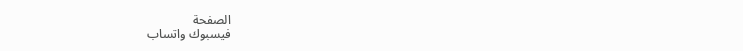الصفحة
فيسبوك واتساب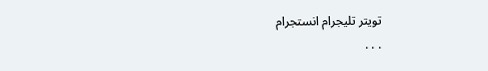تويتر تليجرام انستجرام
. . .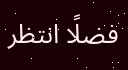فضلًا انتظر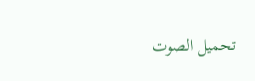تحميل الصوت